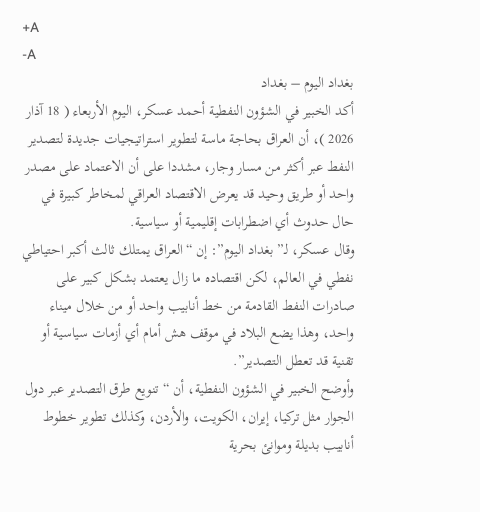+A
-A
بغداد اليوم – بغداد
أكد الخبير في الشؤون النفطية أحمد عسكر، اليوم الأربعاء ( 18 آذار 2026 )، أن العراق بحاجة ماسة لتطوير استراتيجيات جديدة لتصدير النفط عبر أكثر من مسار وجار، مشددا على أن الاعتماد على مصدر واحد أو طريق وحيد قد يعرض الاقتصاد العراقي لمخاطر كبيرة في حال حدوث أي اضطرابات إقليمية أو سياسية.
وقال عسكر، لـ”بغداد اليوم”: إن “العراق يمتلك ثالث أكبر احتياطي نفطي في العالم، لكن اقتصاده ما زال يعتمد بشكل كبير على صادرات النفط القادمة من خط أنابيب واحد أو من خلال ميناء واحد، وهذا يضع البلاد في موقف هش أمام أي أزمات سياسية أو تقنية قد تعطل التصدير”.
وأوضح الخبير في الشؤون النفطية، أن “تنويع طرق التصدير عبر دول الجوار مثل تركيا، إيران، الكويت، والأردن، وكذلك تطوير خطوط أنابيب بديلة وموانئ بحرية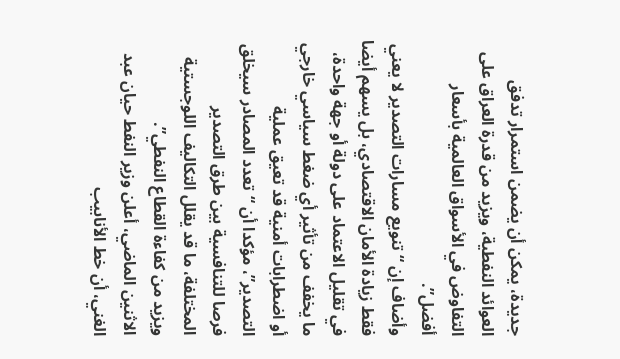جديدة، يمكن أن يضمن استمرار تدفق العوائد النفطية، ويزيد من قدرة العراق على التفاوض في الأسواق العالمية بأسعار أفضل”.
وأضاف إن “تنويع مسارات التصدير لا يعني فقط زيادة الأمان الاقتصادي، بل يسهم أيضا في تقليل الاعتماد على دولة أو جهة واحدة، ما يخفف من تأثير أي ضغط سياسي خارجي أو اضطرابات أمنية قد تعيق عملية التصدير”، مؤكدا أن “تعدد المصادر سيخلق فرصا للتنافسية بين طرق التصدير المختلفة، ما قد يقلل التكاليف اللوجستية ويزيد من كفاءة القطاع النفطي”.
الاثنين الماضي، أعلن وزير النفط حيان عبد الغني، أن خط الأنابيب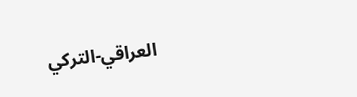العراقي-التركي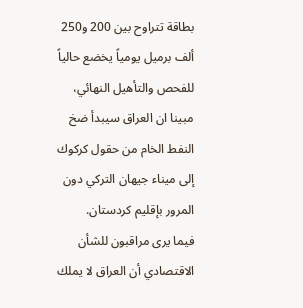بطاقة تتراوح بين 200 و250 ألف برميل يومياً يخضع حالياً للفحص والتأهيل النهائي، مبينا ان العراق سيبدأ ضخ النفط الخام من حقول كركوك إلى ميناء جيهان التركي دون المرور بإقليم كردستان.
فيما يرى مراقبون للشأن الاقتصادي أن العراق لا يملك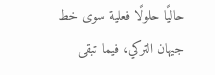حاليًا حلولًا فعلية سوى خط جيهان التركي، فيما تبقى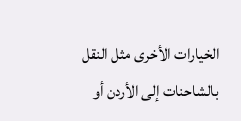الخيارات الأخرى مثل النقل بالشاحنات إلى الأردن أو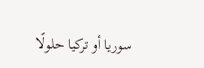سوريا أو تركيا حلولًا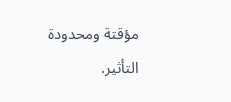مؤقتة ومحدودة التأثير.